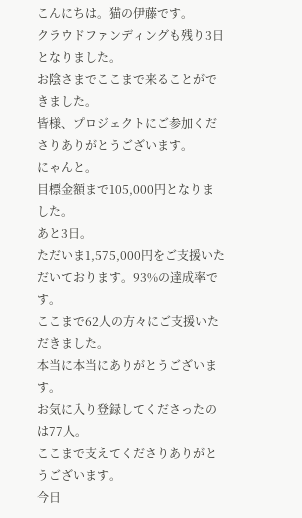こんにちは。猫の伊藤です。
クラウドファンディングも残り3日となりました。
お陰さまでここまで来ることができました。
皆様、プロジェクトにご参加くださりありがとうございます。
にゃんと。
目標金額まで105,000円となりました。
あと3日。
ただいま1,575,000円をご支援いただいております。93%の達成率です。
ここまで62人の方々にご支援いただきました。
本当に本当にありがとうございます。
お気に入り登録してくださったのは77人。
ここまで支えてくださりありがとうございます。
今日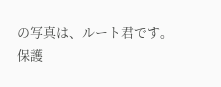の写真は、ルート君です。
保護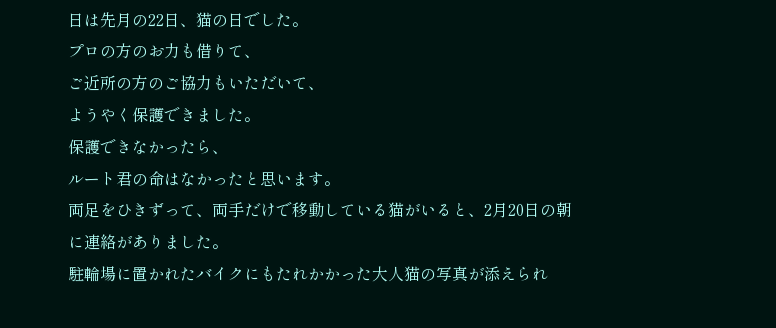日は先月の22日、猫の日でした。
プロの方のお力も借りて、
ご近所の方のご協力もいただいて、
ようやく保護できました。
保護できなかったら、
ルート君の命はなかったと思います。
両足をひきずって、両手だけで移動している猫がいると、2月20日の朝に連絡がありました。
駐輪場に置かれたバイクにもたれかかった大人猫の写真が添えられ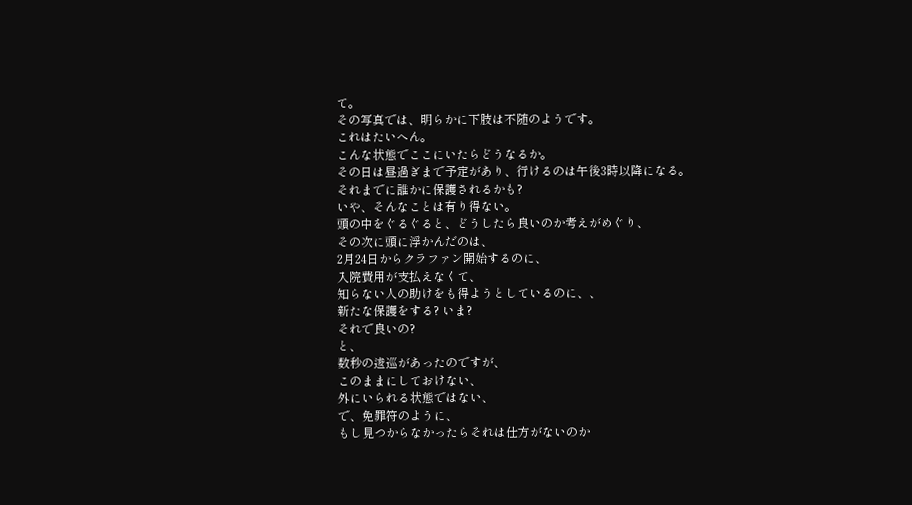て。
その写真では、明らかに下肢は不随のようです。
これはたいへん。
こんな状態でここにいたらどうなるか。
その日は昼過ぎまで予定があり、行けるのは午後3時以降になる。
それまでに誰かに保護されるかも?
いや、そんなことは有り得ない。
頭の中をぐるぐると、どうしたら良いのか考えがめぐり、
その次に頭に浮かんだのは、
2月24日からクラファン開始するのに、
入院費用が支払えなくて、
知らない人の助けをも得ようとしているのに、、
新たな保護をする? いま?
それで良いの?
と、
数秒の逡巡があったのですが、
このままにしておけない、
外にいられる状態ではない、
で、免罪符のように、
もし見つからなかったらそれは仕方がないのか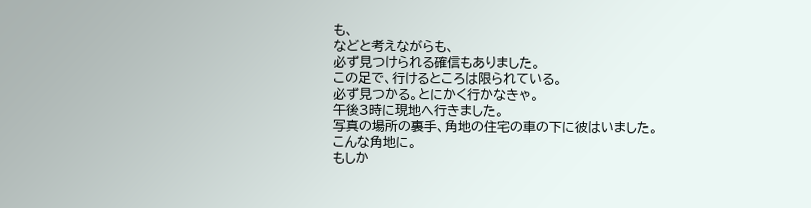も、
などと考えながらも、
必ず見つけられる確信もありました。
この足で、行けるところは限られている。
必ず見つかる。とにかく行かなきゃ。
午後3時に現地へ行きました。
写真の場所の裏手、角地の住宅の車の下に彼はいました。
こんな角地に。
もしか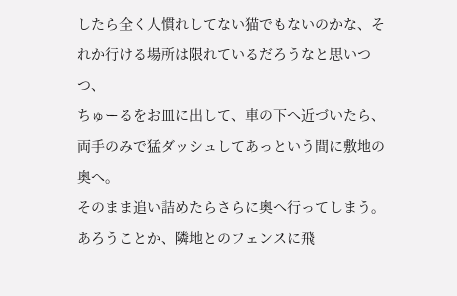したら全く人慣れしてない猫でもないのかな、それか行ける場所は限れているだろうなと思いつつ、
ちゅーるをお皿に出して、車の下へ近づいたら、
両手のみで猛ダッシュしてあっという間に敷地の奥へ。
そのまま追い詰めたらさらに奥へ行ってしまう。
あろうことか、隣地とのフェンスに飛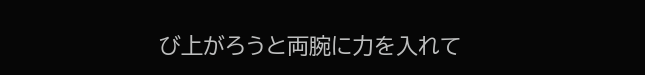び上がろうと両腕に力を入れて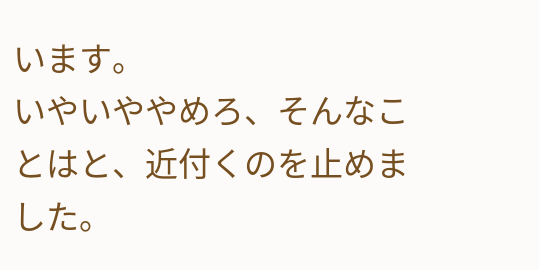います。
いやいややめろ、そんなことはと、近付くのを止めました。